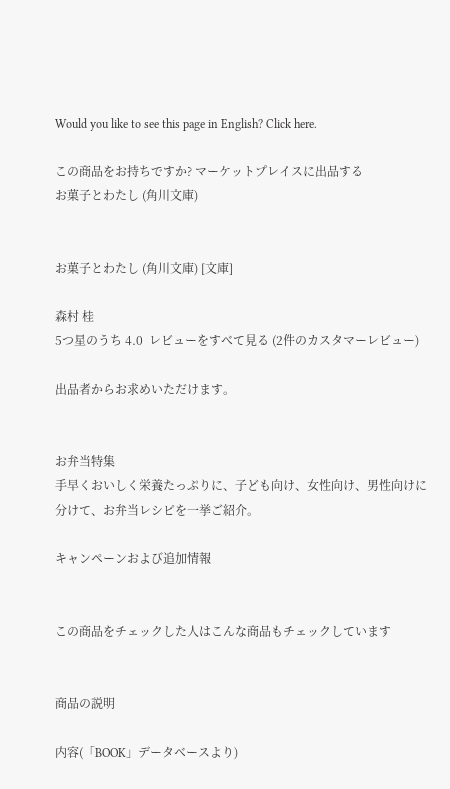Would you like to see this page in English? Click here.

この商品をお持ちですか? マーケットプレイスに出品する
お菓子とわたし (角川文庫)


お菓子とわたし (角川文庫) [文庫]

森村 桂
5つ星のうち 4.0  レビューをすべて見る (2件のカスタマーレビュー)

出品者からお求めいただけます。


お弁当特集
手早くおいしく栄養たっぷりに、子ども向け、女性向け、男性向けに分けて、お弁当レシピを一挙ご紹介。

キャンペーンおよび追加情報


この商品をチェックした人はこんな商品もチェックしています


商品の説明

内容(「BOOK」データベースより)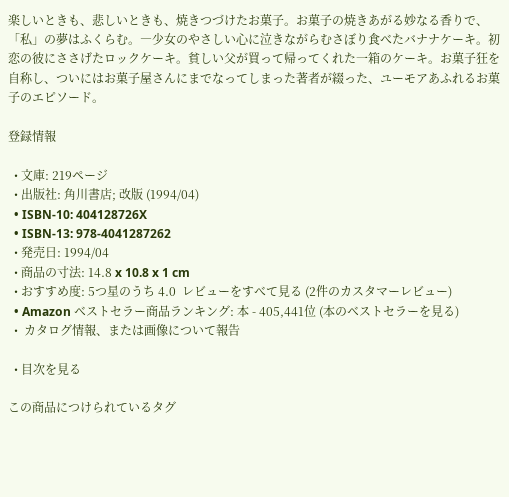楽しいときも、悲しいときも、焼きつづけたお菓子。お菓子の焼きあがる妙なる香りで、「私」の夢はふくらむ。―少女のやさしい心に泣きながらむさぼり食べたバナナケーキ。初恋の彼にささげたロックケーキ。貧しい父が買って帰ってくれた一箱のケーキ。お菓子狂を自称し、ついにはお菓子屋さんにまでなってしまった著者が綴った、ユーモアあふれるお菓子のエピソード。

登録情報

  • 文庫: 219ページ
  • 出版社: 角川書店; 改版 (1994/04)
  • ISBN-10: 404128726X
  • ISBN-13: 978-4041287262
  • 発売日: 1994/04
  • 商品の寸法: 14.8 x 10.8 x 1 cm
  • おすすめ度: 5つ星のうち 4.0  レビューをすべて見る (2件のカスタマーレビュー)
  • Amazon ベストセラー商品ランキング: 本 - 405,441位 (本のベストセラーを見る)
  •  カタログ情報、または画像について報告

  • 目次を見る

この商品につけられているタグ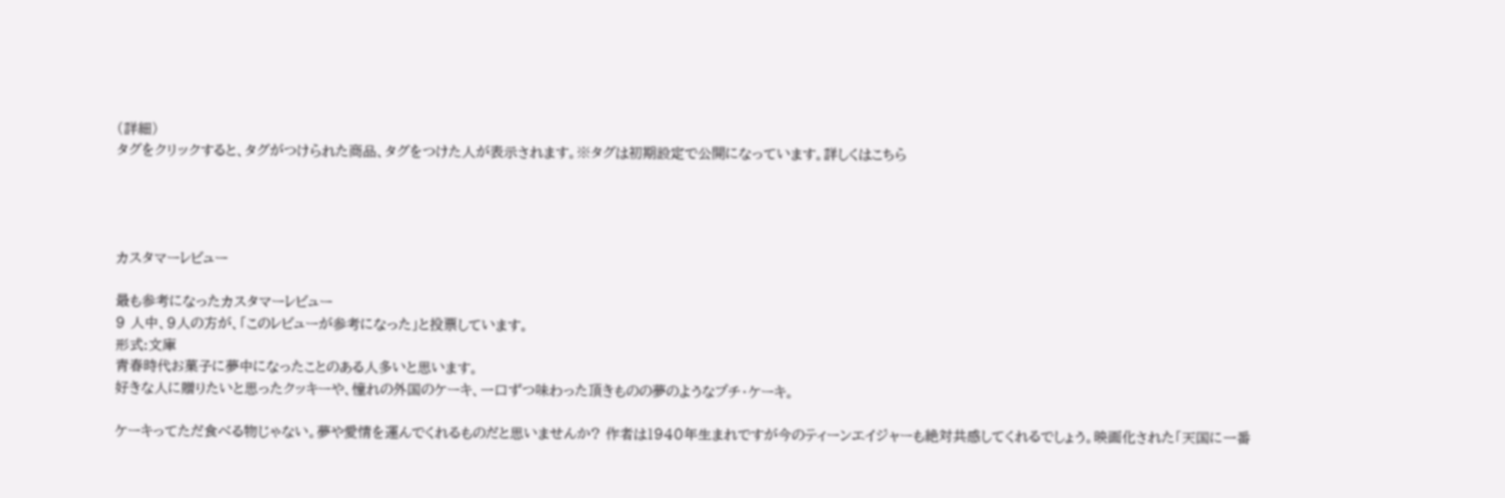(詳細)
タグをクリックすると、タグがつけられた商品、タグをつけた人が表示されます。※タグは初期設定で公開になっています。詳しくはこちら




カスタマーレビュー

最も参考になったカスタマーレビュー
9 人中、9人の方が、「このレビューが参考になった」と投票しています。
形式:文庫
青春時代お菓子に夢中になったことのある人多いと思います。
好きな人に贈りたいと思ったクッキーや、憧れの外国のケーキ、一口ずつ味わった頂きものの夢のようなプチ・ケーキ。

ケーキってただ食べる物じゃない。夢や愛情を運んでくれるものだと思いませんか? 作者は1940年生まれですが今のティーンエイジャーも絶対共感してくれるでしょう。映画化された「天国に一番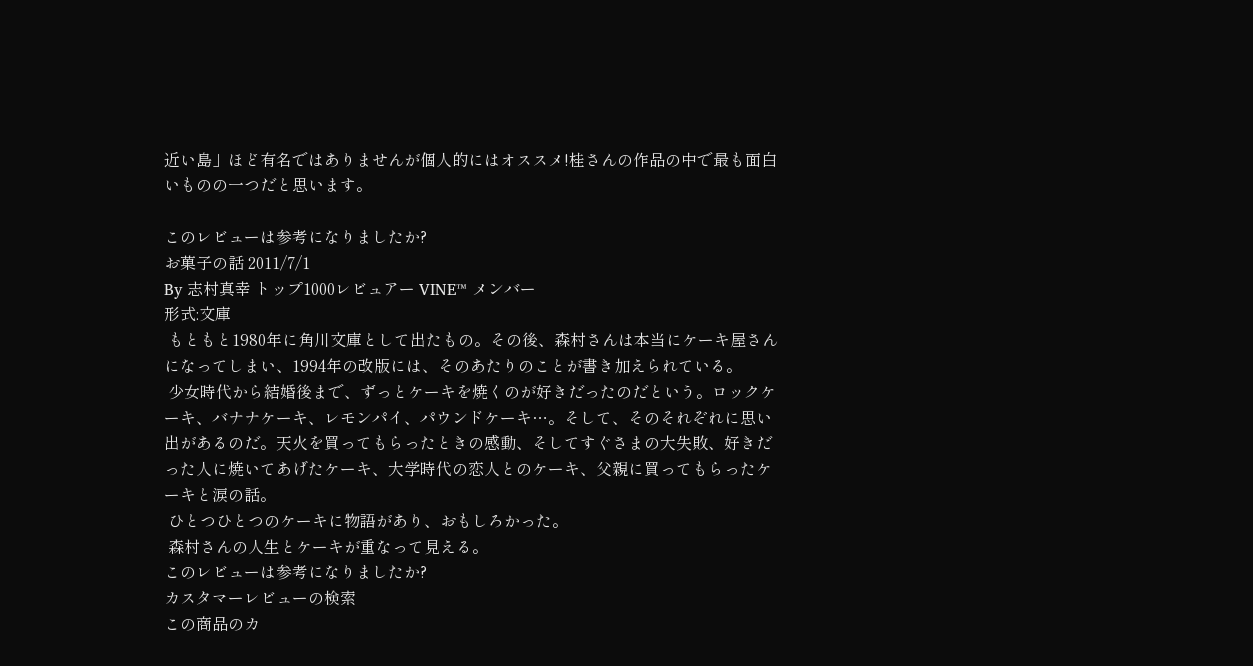近い島」ほど有名ではありませんが個人的にはオススメ!桂さんの作品の中で最も面白いものの一つだと思います。

このレビューは参考になりましたか?
お菓子の話 2011/7/1
By 志村真幸 トップ1000レビュアー VINE™ メンバー
形式:文庫
 もともと1980年に角川文庫として出たもの。その後、森村さんは本当にケーキ屋さんになってしまい、1994年の改版には、そのあたりのことが書き加えられている。
 少女時代から結婚後まで、ずっとケーキを焼くのが好きだったのだという。ロックケーキ、バナナケーキ、レモンパイ、パウンドケーキ…。そして、そのそれぞれに思い出があるのだ。天火を買ってもらったときの感動、そしてすぐさまの大失敗、好きだった人に焼いてあげたケーキ、大学時代の恋人とのケーキ、父親に買ってもらったケーキと涙の話。
 ひとつひとつのケーキに物語があり、おもしろかった。
 森村さんの人生とケーキが重なって見える。
このレビューは参考になりましたか?
カスタマーレビューの検索
この商品のカ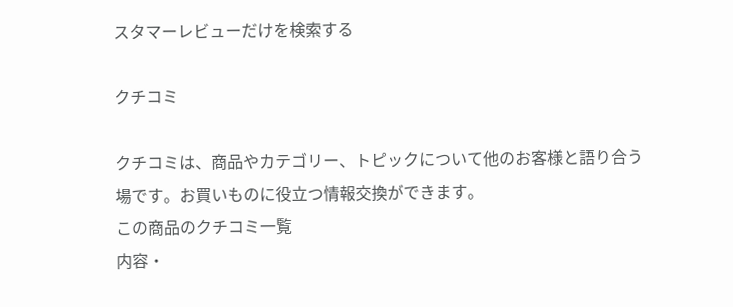スタマーレビューだけを検索する

クチコミ

クチコミは、商品やカテゴリー、トピックについて他のお客様と語り合う場です。お買いものに役立つ情報交換ができます。
この商品のクチコミ一覧
内容・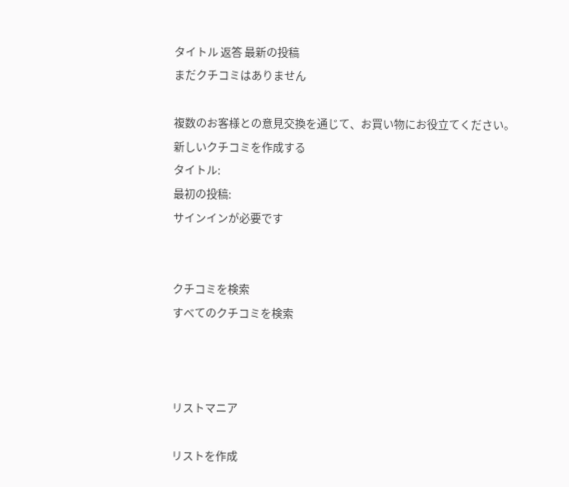タイトル 返答 最新の投稿
まだクチコミはありません

複数のお客様との意見交換を通じて、お買い物にお役立てください。
新しいクチコミを作成する
タイトル:
最初の投稿:
サインインが必要です


クチコミを検索
すべてのクチコミを検索



リストマニア

リストを作成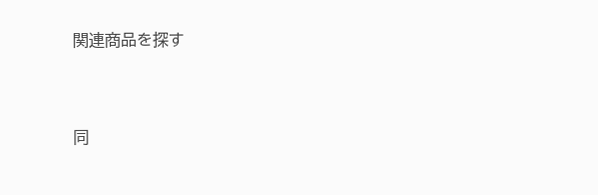関連商品を探す


同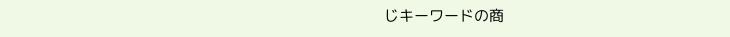じキーワードの商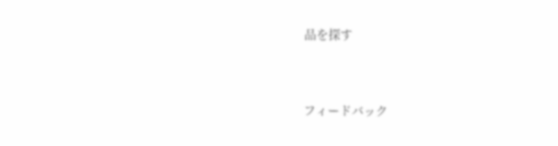品を探す


フィードバック